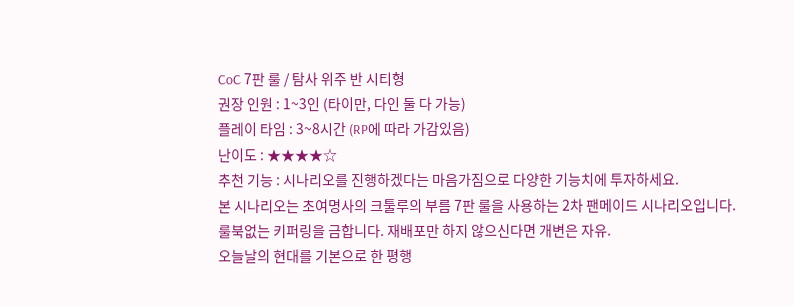CoC 7판 룰 / 탐사 위주 반 시티형
권장 인원 : 1~3인 (타이만, 다인 둘 다 가능)
플레이 타임 : 3~8시간 (RP에 따라 가감있음)
난이도 : ★★★★☆
추천 기능 : 시나리오를 진행하겠다는 마음가짐으로 다양한 기능치에 투자하세요.
본 시나리오는 초여명사의 크툴루의 부름 7판 룰을 사용하는 2차 팬메이드 시나리오입니다. 룰북없는 키퍼링을 금합니다. 재배포만 하지 않으신다면 개변은 자유.
오늘날의 현대를 기본으로 한 평행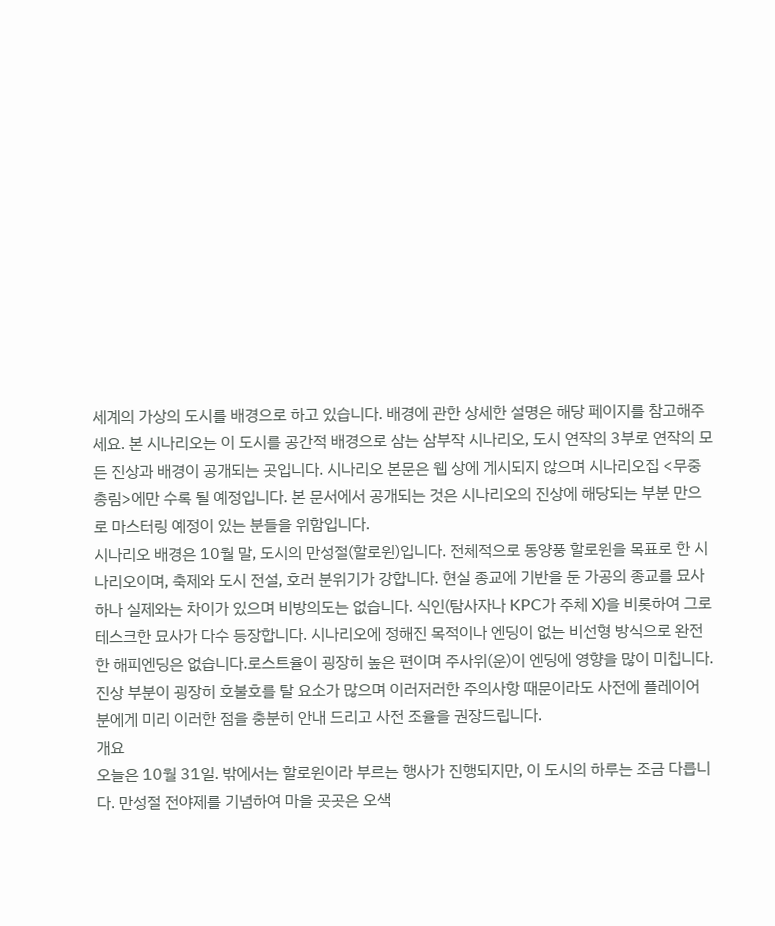세계의 가상의 도시를 배경으로 하고 있습니다. 배경에 관한 상세한 설명은 해당 페이지를 참고해주세요. 본 시나리오는 이 도시를 공간적 배경으로 삼는 삼부작 시나리오, 도시 연작의 3부로 연작의 모든 진상과 배경이 공개되는 곳입니다. 시나리오 본문은 웹 상에 게시되지 않으며 시나리오집 <무중총림>에만 수록 될 예정입니다. 본 문서에서 공개되는 것은 시나리오의 진상에 해당되는 부분 만으로 마스터링 예정이 있는 분들을 위함입니다.
시나리오 배경은 10월 말, 도시의 만성절(할로윈)입니다. 전체적으로 동양풍 할로윈을 목표로 한 시나리오이며, 축제와 도시 전설, 호러 분위기가 강합니다. 현실 종교에 기반을 둔 가공의 종교를 묘사하나 실제와는 차이가 있으며 비방의도는 없습니다. 식인(탐사자나 KPC가 주체 X)을 비롯하여 그로테스크한 묘사가 다수 등장합니다. 시나리오에 정해진 목적이나 엔딩이 없는 비선형 방식으로 완전한 해피엔딩은 없습니다.로스트율이 굉장히 높은 편이며 주사위(운)이 엔딩에 영향을 많이 미칩니다.
진상 부분이 굉장히 호불호를 탈 요소가 많으며 이러저러한 주의사항 때문이라도 사전에 플레이어 분에게 미리 이러한 점을 충분히 안내 드리고 사전 조율을 권장드립니다.
개요
오늘은 10월 31일. 밖에서는 할로윈이라 부르는 행사가 진행되지만, 이 도시의 하루는 조금 다릅니다. 만성절 전야제를 기념하여 마을 곳곳은 오색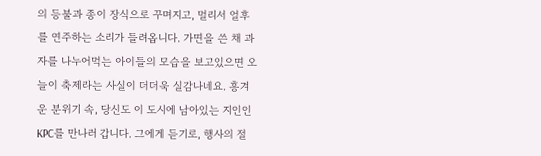의 등불과 종이 장식으로 꾸며지고, 멀리서 얼후를 연주하는 소리가 들려옵니다. 가면을 쓴 채 과자를 나누어먹는 아이들의 모습을 보고있으면 오늘이 축제라는 사실이 더더욱 실감나네요. 흥겨운 분위기 속, 당신도 이 도시에 남아있는 지인인 KPC를 만나러 갑니다. 그에게 듣기로, 행사의 절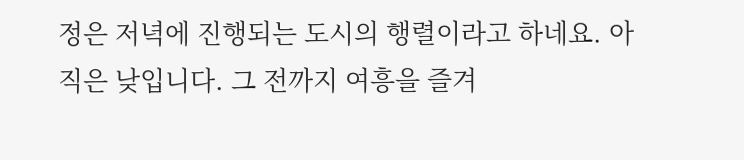정은 저녁에 진행되는 도시의 행렬이라고 하네요. 아직은 낮입니다. 그 전까지 여흥을 즐겨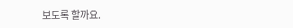보도록 할까요.